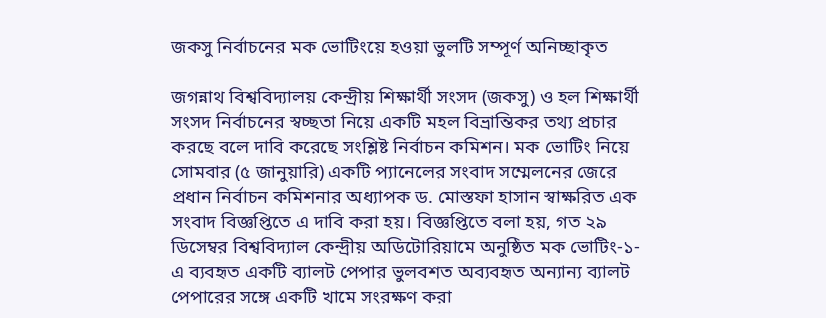জকসু নির্বাচনের মক ভোটিংয়ে হওয়া ভুলটি সম্পূর্ণ অনিচ্ছাকৃত

জগন্নাথ বিশ্ববিদ্যালয় কেন্দ্রীয় শিক্ষার্থী সংসদ (জকসু) ও হল শিক্ষার্থী সংসদ নির্বাচনের স্বচ্ছতা নিয়ে একটি মহল বিভ্রান্তিকর তথ্য প্রচার করছে বলে দাবি করেছে সংশ্লিষ্ট নির্বাচন কমিশন। মক ভোটিং নিয়ে সোমবার (৫ জানুয়ারি) একটি প্যানেলের সংবাদ সম্মেলনের জেরে প্রধান নির্বাচন কমিশনার অধ্যাপক ড. মোস্তফা হাসান স্বাক্ষরিত এক সংবাদ বিজ্ঞপ্তিতে এ দাবি করা হয়। বিজ্ঞপ্তিতে বলা হয়, গত ২৯ ডিসেম্বর বিশ্ববিদ্যাল কেন্দ্রীয় অডিটোরিয়ামে অনুষ্ঠিত মক ভোটিং-১-এ ব্যবহৃত একটি ব্যালট পেপার ভুলবশত অব্যবহৃত অন্যান্য ব্যালট পেপারের সঙ্গে একটি খামে সংরক্ষণ করা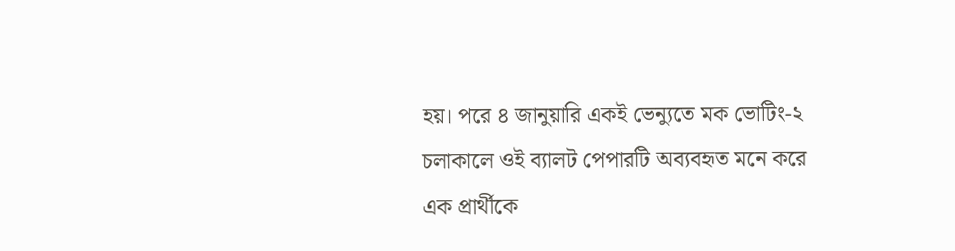হয়। পরে ৪ জানুয়ারি একই ভেন্যুতে মক ভোটিং-২ চলাকালে ওই ব্যালট পেপারটি অব্যবহৃত মনে করে এক প্রার্থীকে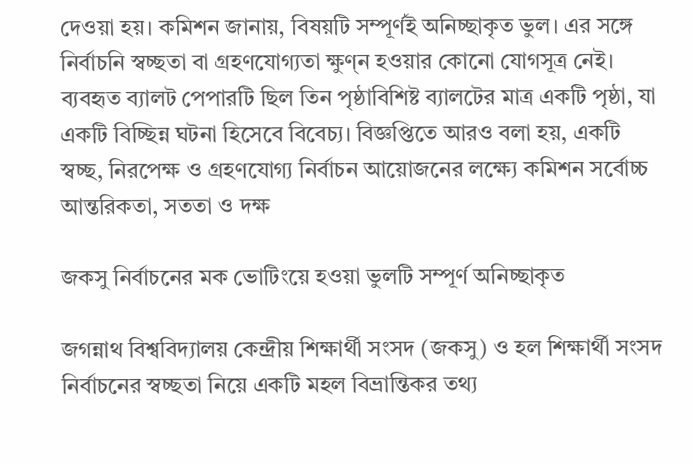দেওয়া হয়। কমিশন জানায়, বিষয়টি সম্পূর্ণই অনিচ্ছাকৃত ভুল। এর সঙ্গে নির্বাচনি স্বচ্ছতা বা গ্রহণযোগ্যতা ক্ষুণ্ন হওয়ার কোনো যোগসূত্র নেই। ব্যবহৃত ব্যালট পেপারটি ছিল তিন পৃষ্ঠাবিশিষ্ট ব্যালটের মাত্র একটি পৃষ্ঠা, যা একটি বিচ্ছিন্ন ঘটনা হিসেবে বিবেচ্য। বিজ্ঞপ্তিতে আরও বলা হয়, একটি স্বচ্ছ, নিরপেক্ষ ও গ্রহণযোগ্য নির্বাচন আয়োজনের লক্ষ্যে কমিশন সর্বোচ্চ আন্তরিকতা, সততা ও দক্ষ

জকসু নির্বাচনের মক ভোটিংয়ে হওয়া ভুলটি সম্পূর্ণ অনিচ্ছাকৃত

জগন্নাথ বিশ্ববিদ্যালয় কেন্দ্রীয় শিক্ষার্থী সংসদ (জকসু) ও হল শিক্ষার্থী সংসদ নির্বাচনের স্বচ্ছতা নিয়ে একটি মহল বিভ্রান্তিকর তথ্য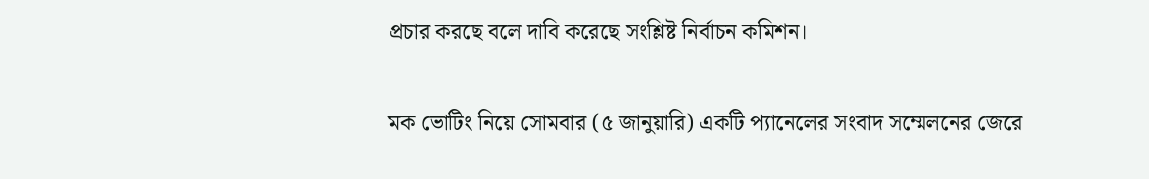প্রচার করছে বলে দাবি করেছে সংশ্লিষ্ট নির্বাচন কমিশন।

মক ভোটিং নিয়ে সোমবার (৫ জানুয়ারি) একটি প্যানেলের সংবাদ সম্মেলনের জেরে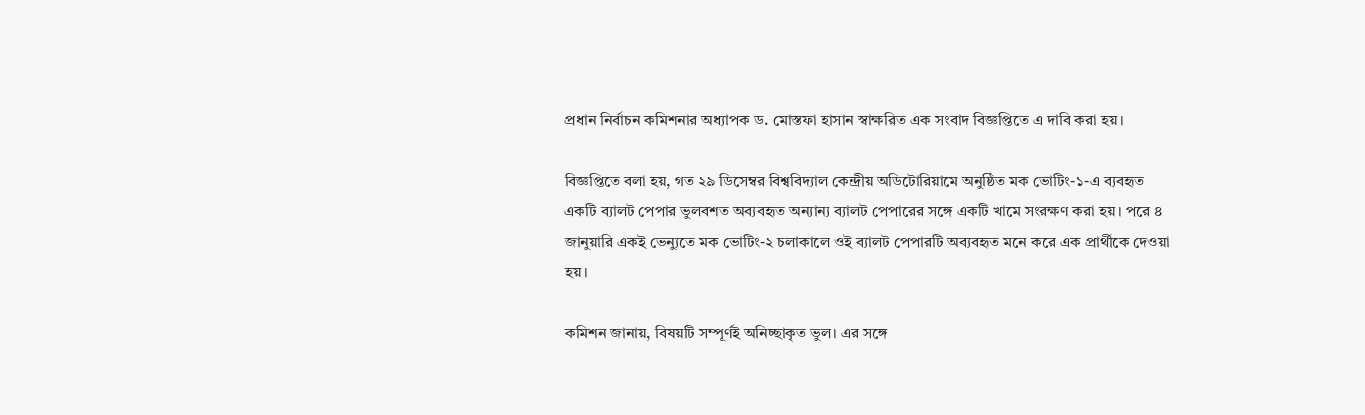প্রধান নির্বাচন কমিশনার অধ্যাপক ড. মোস্তফা হাসান স্বাক্ষরিত এক সংবাদ বিজ্ঞপ্তিতে এ দাবি করা হয়।

বিজ্ঞপ্তিতে বলা হয়, গত ২৯ ডিসেম্বর বিশ্ববিদ্যাল কেন্দ্রীয় অডিটোরিয়ামে অনুষ্ঠিত মক ভোটিং-১-এ ব্যবহৃত একটি ব্যালট পেপার ভুলবশত অব্যবহৃত অন্যান্য ব্যালট পেপারের সঙ্গে একটি খামে সংরক্ষণ করা হয়। পরে ৪ জানুয়ারি একই ভেন্যুতে মক ভোটিং-২ চলাকালে ওই ব্যালট পেপারটি অব্যবহৃত মনে করে এক প্রার্থীকে দেওয়া হয়।

কমিশন জানায়, বিষয়টি সম্পূর্ণই অনিচ্ছাকৃত ভুল। এর সঙ্গে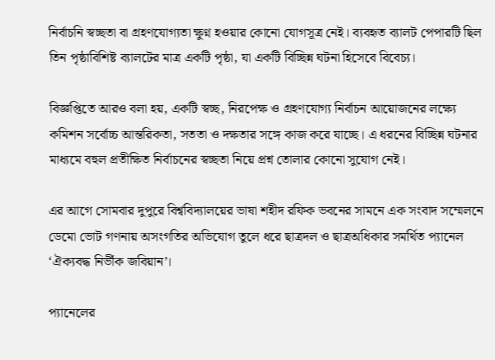নির্বাচনি স্বচ্ছতা বা গ্রহণযোগ্যতা ক্ষুণ্ন হওয়ার কোনো যোগসূত্র নেই। ব্যবহৃত ব্যালট পেপারটি ছিল তিন পৃষ্ঠাবিশিষ্ট ব্যালটের মাত্র একটি পৃষ্ঠা, যা একটি বিচ্ছিন্ন ঘটনা হিসেবে বিবেচ্য।

বিজ্ঞপ্তিতে আরও বলা হয়, একটি স্বচ্ছ, নিরপেক্ষ ও গ্রহণযোগ্য নির্বাচন আয়োজনের লক্ষ্যে কমিশন সর্বোচ্চ আন্তরিকতা, সততা ও দক্ষতার সঙ্গে কাজ করে যাচ্ছে। এ ধরনের বিচ্ছিন্ন ঘটনার মাধ্যমে বহুল প্রতীক্ষিত নির্বাচনের স্বচ্ছতা নিয়ে প্রশ্ন তোলার কোনো সুযোগ নেই।

এর আগে সোমবার দুপুরে বিশ্ববিদ্যালয়ের ভাষা শহীদ রফিক ভবনের সামনে এক সংবাদ সম্মেলনে ডেমো ভোট গণনায় অসংগতির অভিযোগ তুলে ধরে ছাত্রদল ও ছাত্রঅধিকার সমর্থিত প্যানেল ‘ঐক্যবদ্ধ নির্ভীক জবিয়ান’।

প্যানেলের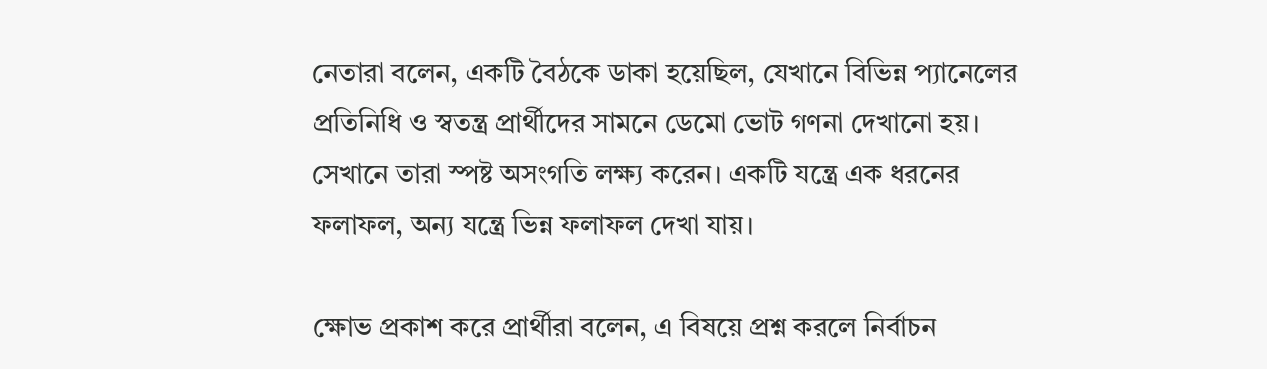নেতারা বলেন, একটি বৈঠকে ডাকা হয়েছিল, যেখানে বিভিন্ন প্যানেলের প্রতিনিধি ও স্বতন্ত্র প্রার্থীদের সামনে ডেমো ভোট গণনা দেখানো হয়। সেখানে তারা স্পষ্ট অসংগতি লক্ষ্য করেন। একটি যন্ত্রে এক ধরনের ফলাফল, অন্য যন্ত্রে ভিন্ন ফলাফল দেখা যায়।

ক্ষোভ প্রকাশ করে প্রার্থীরা বলেন, এ বিষয়ে প্রশ্ন করলে নির্বাচন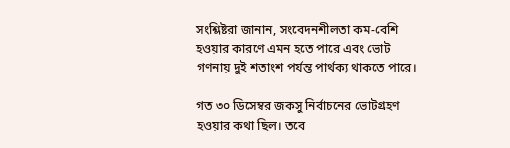সংশ্লিষ্টরা জানান, সংবেদনশীলতা কম-বেশি হওয়ার কারণে এমন হতে পারে এবং ভোট গণনায় দুই শতাংশ পর্যন্ত পার্থক্য থাকতে পারে।

গত ৩০ ডিসেম্বর জকসু নির্বাচনের ভোটগ্রহণ হওয়ার কথা ছিল। তবে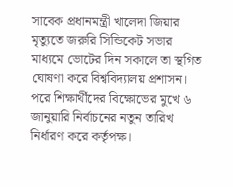সাবেক প্রধানমন্ত্রী খালেদা জিয়ার মৃত্যুতে জরুরি সিন্ডিকেট সভার মাধ্যমে ভোটের দিন সকালে তা স্থগিত ঘোষণা করে বিশ্ববিদ্যালয় প্রশাসন। পরে শিক্ষার্থীদের বিক্ষোভের মুখে ৬ জানুয়ারি নির্বাচনের নতুন তারিখ নির্ধারণ করে কর্তৃপক্ষ।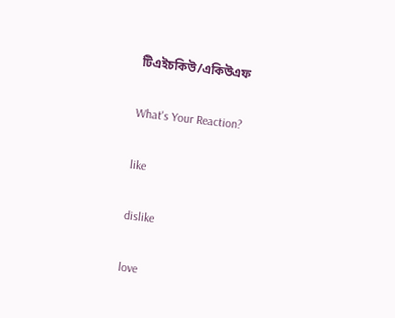টিএইচকিউ/একিউএফ

What's Your Reaction?

like

dislike

love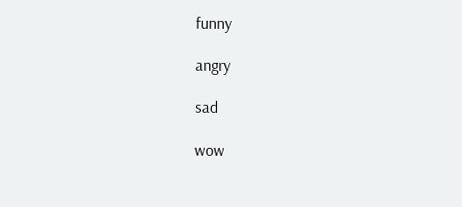funny

angry

sad

wow